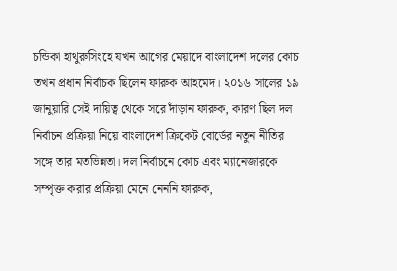চন্ডিকা হাথুরুসিংহে যখন আগের মেয়াদে বাংলাদেশ দলের কোচ তখন প্রধান নির্বাচক ছিলেন ফারুক আহমেদ। ২০১৬ সালের ১৯ জানুয়ারি সেই দায়িত্ব থেকে সরে দাঁড়ান ফারুক, কারণ ছিল দল নির্বাচন প্রক্রিয়া নিয়ে বাংলাদেশ ক্রিকেট বোর্ডের নতুন নীতির সঙ্গে তার মতভিন্নতা। দল নির্বাচনে কোচ এবং ম্যানেজারকে সম্পৃক্ত করার প্রক্রিয়া মেনে নেননি ফারুক,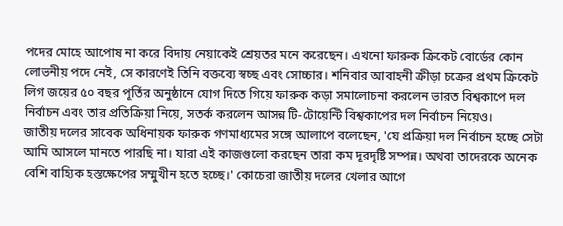পদের মোহে আপোষ না করে বিদায় নেয়াকেই শ্রেয়তর মনে করেছেন। এখনো ফারুক ক্রিকেট বোর্ডের কোন লোভনীয় পদে নেই, সে কারণেই তিনি বক্তব্যে স্বচ্ছ এবং সোচ্চার। শনিবার আবাহনী ক্রীড়া চক্রের প্রথম ক্রিকেট লিগ জয়ের ৫০ বছর পূর্তির অনুষ্ঠানে যোগ দিতে গিয়ে ফারুক কড়া সমালোচনা করলেন ভারত বিশ্বকাপে দল নির্বাচন এবং তার প্রতিক্রিয়া নিয়ে, সতর্ক করলেন আসন্ন টি-টোয়েন্টি বিশ্বকাপের দল নির্বাচন নিয়েও।
জাতীয় দলের সাবেক অধিনায়ক ফারুক গণমাধ্যমের সঙ্গে আলাপে বলেছেন, 'যে প্রক্রিয়া দল নির্বাচন হচ্ছে সেটা আমি আসলে মানতে পারছি না। যারা এই কাজগুলো করছেন তারা কম দূরদৃষ্টি সম্পন্ন। অথবা তাদেরকে অনেক বেশি বাহ্যিক হস্তক্ষেপের সম্মুখীন হতে হচ্ছে।' কোচেরা জাতীয় দলের খেলার আগে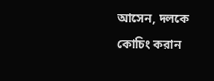আসেন, দলকে কোচিং করান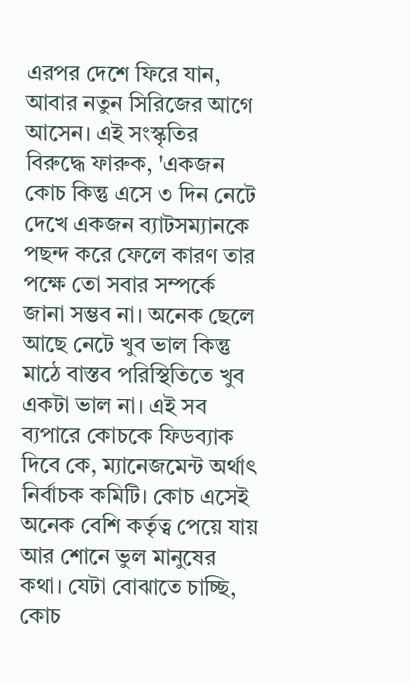এরপর দেশে ফিরে যান, আবার নতুন সিরিজের আগে আসেন। এই সংস্কৃতির বিরুদ্ধে ফারুক, 'একজন কোচ কিন্তু এসে ৩ দিন নেটে দেখে একজন ব্যাটসম্যানকে পছন্দ করে ফেলে কারণ তার পক্ষে তো সবার সম্পর্কে জানা সম্ভব না। অনেক ছেলে আছে নেটে খুব ভাল কিন্তু মাঠে বাস্তব পরিস্থিতিতে খুব একটা ভাল না। এই সব ব্যপারে কোচকে ফিডব্যাক দিবে কে, ম্যানেজমেন্ট অর্থাৎ নির্বাচক কমিটি। কোচ এসেই অনেক বেশি কর্তৃত্ব পেয়ে যায় আর শোনে ভুল মানুষের কথা। যেটা বোঝাতে চাচ্ছি, কোচ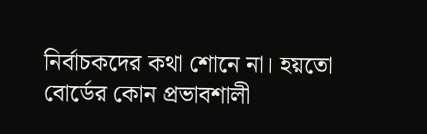নির্বাচকদের কথা শোনে না। হয়তো বোর্ডের কোন প্রভাবশালী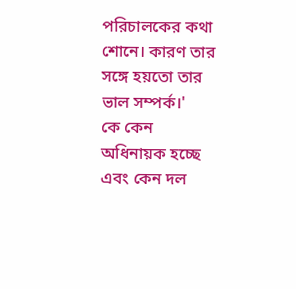পরিচালকের কথা শোনে। কারণ তার সঙ্গে হয়তো তার ভাল সম্পর্ক।'
কে কেন অধিনায়ক হচ্ছে এবং কেন দল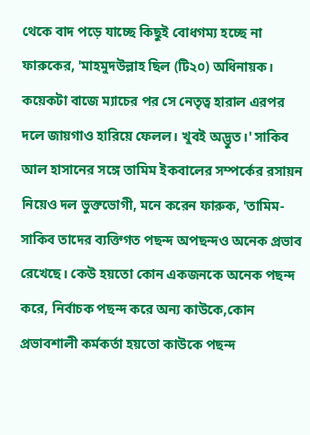থেকে বাদ পড়ে যাচ্ছে কিছুই বোধগম্য হচ্ছে না ফারুকের, 'মাহমুদউল্লাহ ছিল (টি২০) অধিনায়ক। কয়েকটা বাজে ম্যাচের পর সে নেতৃত্ব হারাল এরপর দলে জায়গাও হারিয়ে ফেলল। খুবই অদ্ভুত।' সাকিব আল হাসানের সঙ্গে তামিম ইকবালের সম্পর্কের রসায়ন নিয়েও দল ভুক্তভোগী, মনে করেন ফারুক, 'তামিম-সাকিব তাদের ব্যক্তিগত পছন্দ অপছন্দও অনেক প্রভাব রেখেছে। কেউ হয়তো কোন একজনকে অনেক পছন্দ করে, নির্বাচক পছন্দ করে অন্য কাউকে,কোন প্রভাবশালী কর্মকর্তা হয়তো কাউকে পছন্দ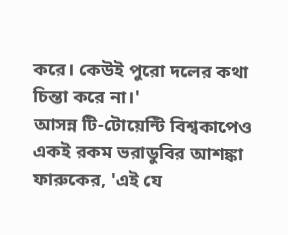করে। কেউই পুরো দলের কথা চিন্তা করে না।'
আসন্ন টি-টোয়েন্টি বিশ্বকাপেও একই রকম ভরাডুবির আশঙ্কা ফারুকের, 'এই যে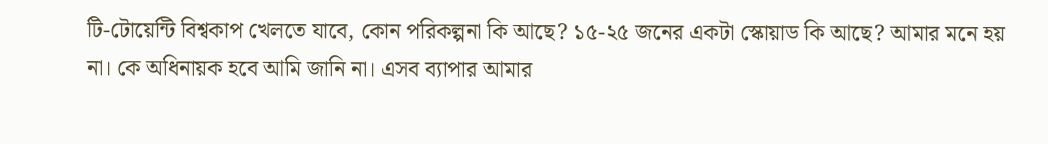টি-টোয়েন্টি বিশ্বকাপ খেলতে যাবে, কোন পরিকল্পনা কি আছে? ১৫-২৫ জনের একটা স্কোয়াড কি আছে? আমার মনে হয় না। কে অধিনায়ক হবে আমি জানি না। এসব ব্যাপার আমার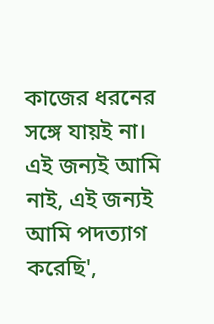কাজের ধরনের সঙ্গে যায়ই না। এই জন্যই আমি নাই, এই জন্যই আমি পদত্যাগ করেছি',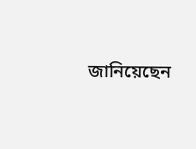জানিয়েছেন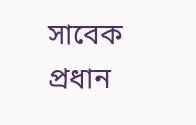সাবেক প্রধান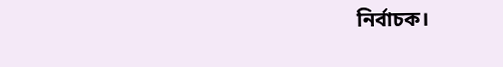নির্বাচক।